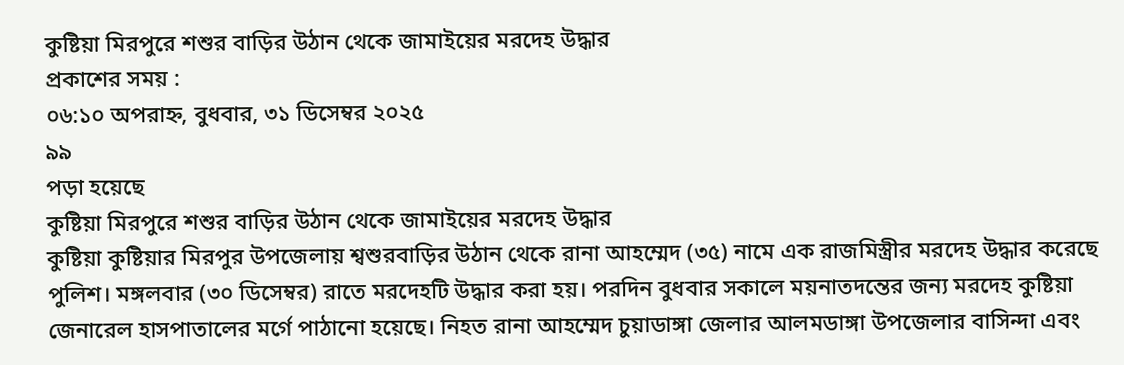কুষ্টিয়া মিরপুরে শশুর বাড়ির উঠান থেকে জামাইয়ের মরদেহ উদ্ধার
প্রকাশের সময় :
০৬:১০ অপরাহ্ন, বুধবার, ৩১ ডিসেম্বর ২০২৫
৯৯
পড়া হয়েছে
কুষ্টিয়া মিরপুরে শশুর বাড়ির উঠান থেকে জামাইয়ের মরদেহ উদ্ধার
কুষ্টিয়া কুষ্টিয়ার মিরপুর উপজেলায় শ্বশুরবাড়ির উঠান থেকে রানা আহম্মেদ (৩৫) নামে এক রাজমিস্ত্রীর মরদেহ উদ্ধার করেছে পুলিশ। মঙ্গলবার (৩০ ডিসেম্বর) রাতে মরদেহটি উদ্ধার করা হয়। পরদিন বুধবার সকালে ময়নাতদন্তের জন্য মরদেহ কুষ্টিয়া জেনারেল হাসপাতালের মর্গে পাঠানো হয়েছে। নিহত রানা আহম্মেদ চুয়াডাঙ্গা জেলার আলমডাঙ্গা উপজেলার বাসিন্দা এবং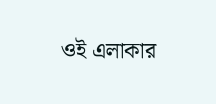ওই এলাকার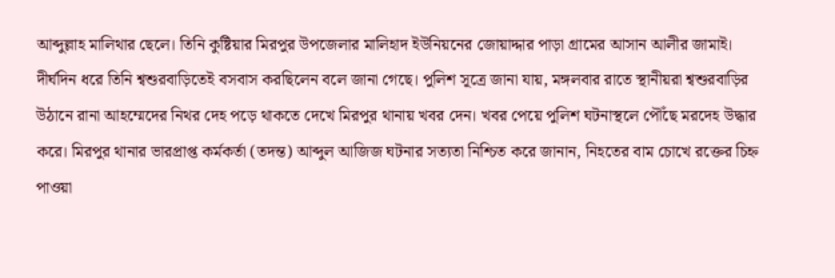আব্দুল্লাহ মালিথার ছেলে। তিনি কুষ্টিয়ার মিরপুর উপজেলার মালিহাদ ইউনিয়নের জোয়াদ্দার পাড়া গ্রামের আসান আলীর জামাই। দীর্ঘদিন ধরে তিনি শ্বশুরবাড়িতেই বসবাস করছিলেন বলে জানা গেছে। পুলিশ সূত্রে জানা যায়, মঙ্গলবার রাতে স্থানীয়রা শ্বশুরবাড়ির উঠানে রানা আহম্মেদের নিথর দেহ পড়ে থাকতে দেখে মিরপুর থানায় খবর দেন। খবর পেয়ে পুলিশ ঘটনাস্থলে পৌঁছে মরদেহ উদ্ধার করে। মিরপুর থানার ভারপ্রাপ্ত কর্মকর্তা (তদন্ত) আব্দুল আজিজ ঘটনার সত্যতা নিশ্চিত করে জানান, নিহতের বাম চোখে রক্তের চিহ্ন পাওয়া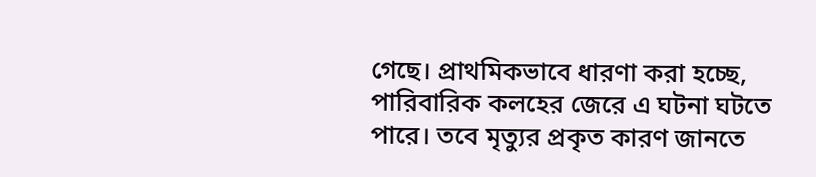গেছে। প্রাথমিকভাবে ধারণা করা হচ্ছে, পারিবারিক কলহের জেরে এ ঘটনা ঘটতে পারে। তবে মৃত্যুর প্রকৃত কারণ জানতে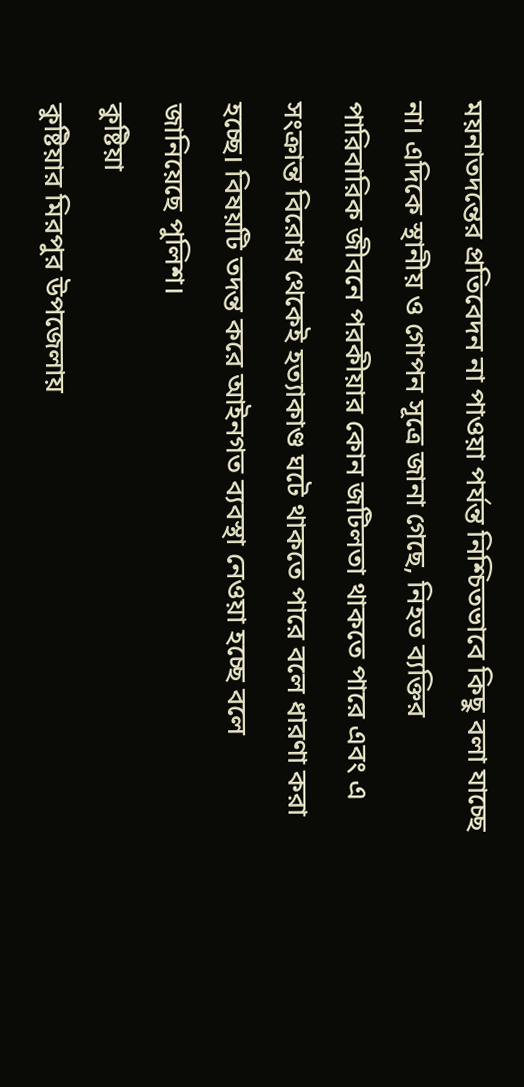ময়নাতদন্তের প্রতিবেদন না পাওয়া পর্যন্ত নিশ্চিতভাবে কিছু বলা যাচ্ছে না। এদিকে স্থানীয় ও গোপন সূত্রে জানা গেছে, নিহত ব্যক্তির পারিবারিক জীবনে পরকীয়ার কোন জটিলতা থাকতে পারে এবং এ সংক্রান্ত বিরোধ থেকেই হত্যাকাণ্ড ঘটে থাকতে পারে বলে ধারণা করা হচ্ছে। বিষয়টি তদন্ত করে আইনগত ব্যবস্থা নেওয়া হচ্ছে বলে জানিয়েছে পুলিশ।
কুষ্টিয়া
কুষ্টিয়ার মিরপুর উপজেলায়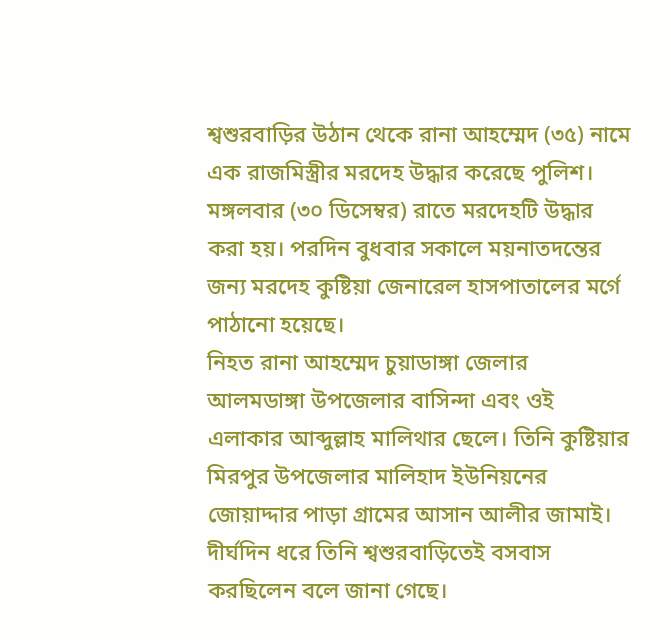শ্বশুরবাড়ির উঠান থেকে রানা আহম্মেদ (৩৫) নামে এক রাজমিস্ত্রীর মরদেহ উদ্ধার করেছে পুলিশ। মঙ্গলবার (৩০ ডিসেম্বর) রাতে মরদেহটি উদ্ধার করা হয়। পরদিন বুধবার সকালে ময়নাতদন্তের জন্য মরদেহ কুষ্টিয়া জেনারেল হাসপাতালের মর্গে পাঠানো হয়েছে।
নিহত রানা আহম্মেদ চুয়াডাঙ্গা জেলার আলমডাঙ্গা উপজেলার বাসিন্দা এবং ওই এলাকার আব্দুল্লাহ মালিথার ছেলে। তিনি কুষ্টিয়ার মিরপুর উপজেলার মালিহাদ ইউনিয়নের জোয়াদ্দার পাড়া গ্রামের আসান আলীর জামাই। দীর্ঘদিন ধরে তিনি শ্বশুরবাড়িতেই বসবাস করছিলেন বলে জানা গেছে।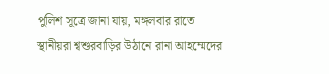পুলিশ সূত্রে জানা যায়, মঙ্গলবার রাতে স্থানীয়রা শ্বশুরবাড়ির উঠানে রানা আহম্মেদের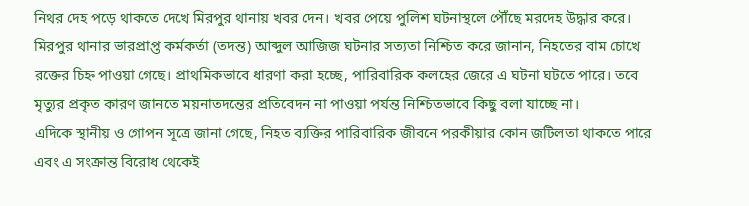নিথর দেহ পড়ে থাকতে দেখে মিরপুর থানায় খবর দেন। খবর পেয়ে পুলিশ ঘটনাস্থলে পৌঁছে মরদেহ উদ্ধার করে।
মিরপুর থানার ভারপ্রাপ্ত কর্মকর্তা (তদন্ত) আব্দুল আজিজ ঘটনার সত্যতা নিশ্চিত করে জানান, নিহতের বাম চোখে রক্তের চিহ্ন পাওয়া গেছে। প্রাথমিকভাবে ধারণা করা হচ্ছে, পারিবারিক কলহের জেরে এ ঘটনা ঘটতে পারে। তবে মৃত্যুর প্রকৃত কারণ জানতে ময়নাতদন্তের প্রতিবেদন না পাওয়া পর্যন্ত নিশ্চিতভাবে কিছু বলা যাচ্ছে না।
এদিকে স্থানীয় ও গোপন সূত্রে জানা গেছে, নিহত ব্যক্তির পারিবারিক জীবনে পরকীয়ার কোন জটিলতা থাকতে পারে এবং এ সংক্রান্ত বিরোধ থেকেই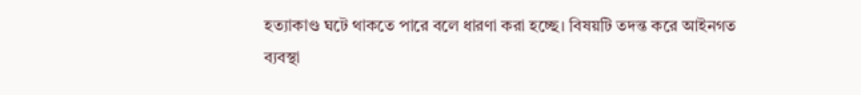হত্যাকাণ্ড ঘটে থাকতে পারে বলে ধারণা করা হচ্ছে। বিষয়টি তদন্ত করে আইনগত ব্যবস্থা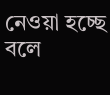নেওয়া হচ্ছে বলে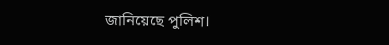জানিয়েছে পুলিশ।